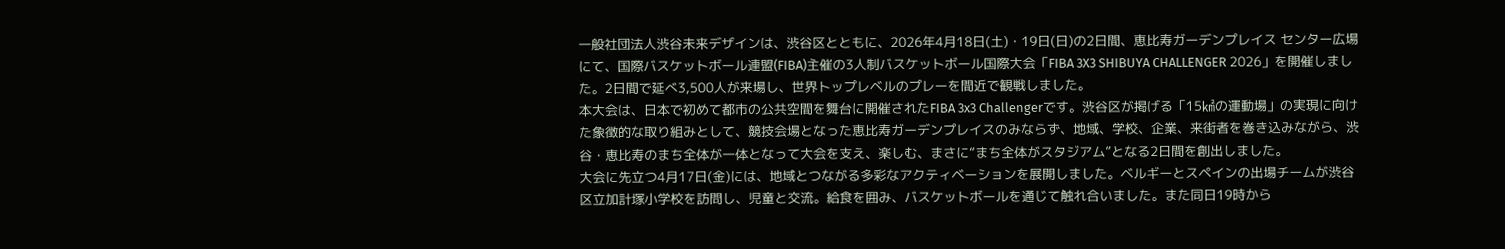一般社団法人渋谷未来デザインは、渋谷区とともに、2026年4月18日(土)・19日(日)の2日間、恵比寿ガーデンプレイス センター広場にて、国際バスケットボール連盟(FIBA)主催の3人制バスケットボール国際大会「FIBA 3X3 SHIBUYA CHALLENGER 2026」を開催しました。2日間で延べ3,500人が来場し、世界トップレベルのプレーを間近で観戦しました。
本大会は、日本で初めて都市の公共空間を舞台に開催されたFIBA 3x3 Challengerです。渋谷区が掲げる「15㎢の運動場」の実現に向けた象徴的な取り組みとして、競技会場となった恵比寿ガーデンプレイスのみならず、地域、学校、企業、来街者を巻き込みながら、渋谷・恵比寿のまち全体が一体となって大会を支え、楽しむ、まさに“まち全体がスタジアム”となる2日間を創出しました。
大会に先立つ4月17日(金)には、地域とつながる多彩なアクティベーションを展開しました。ベルギーとスペインの出場チームが渋谷区立加計塚小学校を訪問し、児童と交流。給食を囲み、バスケットボールを通じて触れ合いました。また同日19時から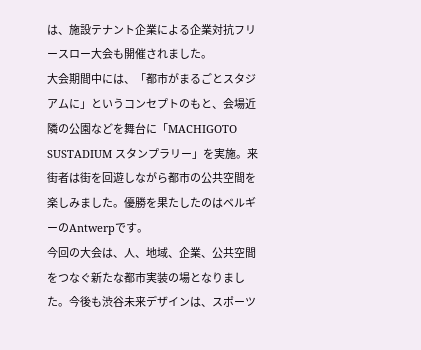は、施設テナント企業による企業対抗フリースロー大会も開催されました。
大会期間中には、「都市がまるごとスタジアムに」というコンセプトのもと、会場近隣の公園などを舞台に「MACHIGOTO SUSTADIUM スタンプラリー」を実施。来街者は街を回遊しながら都市の公共空間を楽しみました。優勝を果たしたのはベルギーのAntwerpです。
今回の大会は、人、地域、企業、公共空間をつなぐ新たな都市実装の場となりました。今後も渋谷未来デザインは、スポーツ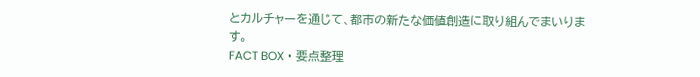とカルチャーを通じて、都市の新たな価値創造に取り組んでまいります。
FACT BOX ・ 要点整理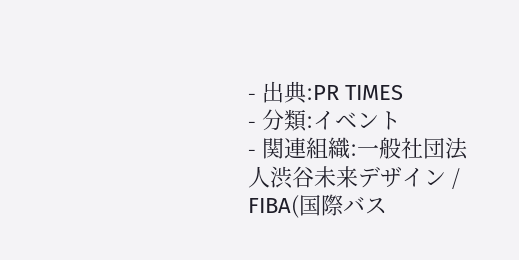- 出典:PR TIMES
- 分類:イベント
- 関連組織:一般社団法人渋谷未来デザイン / FIBA(国際バス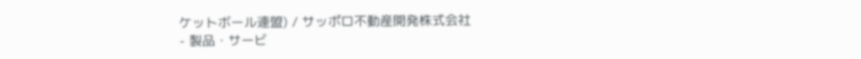ケットボール連盟) / サッポロ不動産開発株式会社
- 製品・サービ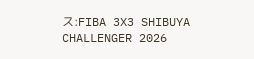ス:FIBA 3X3 SHIBUYA CHALLENGER 2026